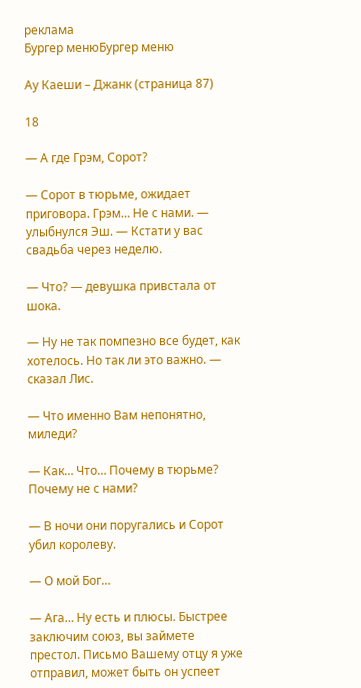реклама
Бургер менюБургер меню

Ау Каеши – Джанк (страница 87)

18

— А где Грэм, Сорот?

— Сорот в тюрьме, ожидает приговора. Грэм… Не с нами. — улыбнулся Эш. — Кстати у вас свадьба через неделю.

— Что? — девушка привстала от шока.

— Ну не так помпезно все будет, как хотелось. Но так ли это важно. — сказал Лис.

— Что именно Вам непонятно, миледи?

— Как… Что… Почему в тюрьме? Почему не с нами?

— В ночи они поругались и Сорот убил королеву.

— О мой Бог…

— Ага… Ну есть и плюсы. Быстрее заключим союз, вы займете престол. Письмо Вашему отцу я уже отправил, может быть он успеет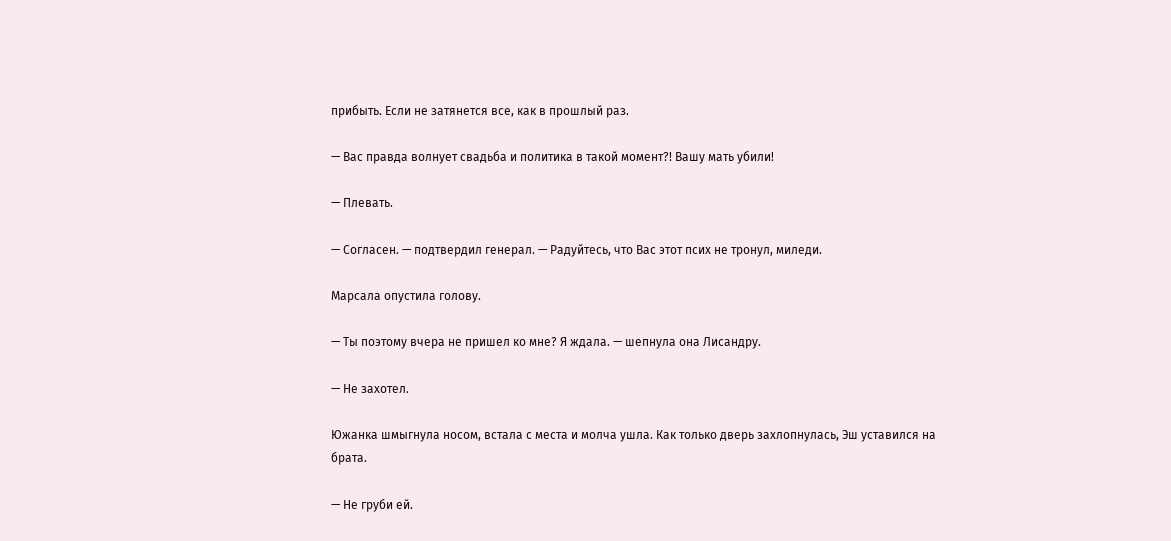прибыть. Если не затянется все, как в прошлый раз.

— Вас правда волнует свадьба и политика в такой момент?! Вашу мать убили!

— Плевать.

— Согласен. — подтвердил генерал. — Радуйтесь, что Вас этот псих не тронул, миледи.

Марсала опустила голову.

— Ты поэтому вчера не пришел ко мне? Я ждала. — шепнула она Лисандру.

— Не захотел.

Южанка шмыгнула носом, встала с места и молча ушла. Как только дверь захлопнулась, Эш уставился на брата.

— Не груби ей.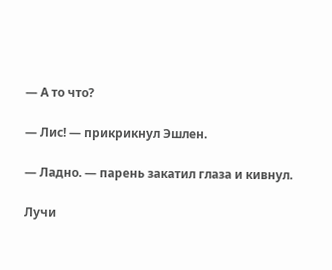— А то что?

— Лис! — прикрикнул Эшлен.

— Ладно. — парень закатил глаза и кивнул.

Лучи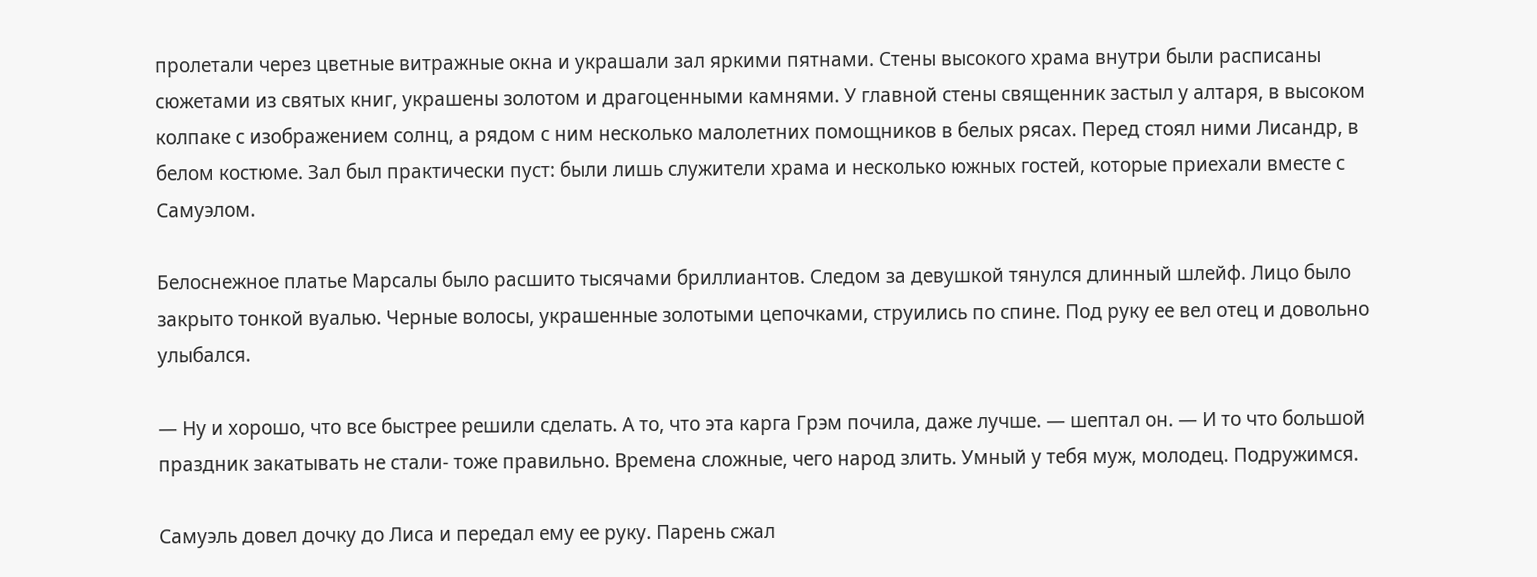пролетали через цветные витражные окна и украшали зал яркими пятнами. Стены высокого храма внутри были расписаны сюжетами из святых книг, украшены золотом и драгоценными камнями. У главной стены священник застыл у алтаря, в высоком колпаке с изображением солнц, а рядом с ним несколько малолетних помощников в белых рясах. Перед стоял ними Лисандр, в белом костюме. Зал был практически пуст: были лишь служители храма и несколько южных гостей, которые приехали вместе с Самуэлом.

Белоснежное платье Марсалы было расшито тысячами бриллиантов. Следом за девушкой тянулся длинный шлейф. Лицо было закрыто тонкой вуалью. Черные волосы, украшенные золотыми цепочками, струились по спине. Под руку ее вел отец и довольно улыбался.

— Ну и хорошо, что все быстрее решили сделать. А то, что эта карга Грэм почила, даже лучше. — шептал он. — И то что большой праздник закатывать не стали- тоже правильно. Времена сложные, чего народ злить. Умный у тебя муж, молодец. Подружимся.

Самуэль довел дочку до Лиса и передал ему ее руку. Парень сжал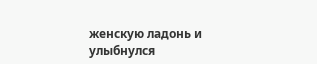женскую ладонь и улыбнулся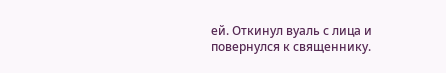ей. Откинул вуаль с лица и повернулся к священнику.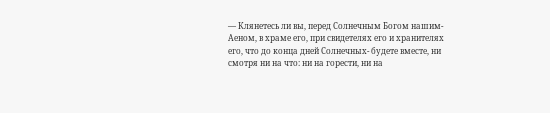— Клянетесь ли вы, перед Солнечным Богом нашим- Аеном, в храме его, при свидетелях его и хранителях его, что до конца дней Солнечных- будете вместе, ни смотря ни на что: ни на горести, ни на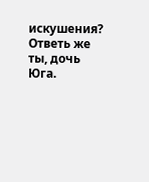искушения? Ответь же ты, дочь Юга.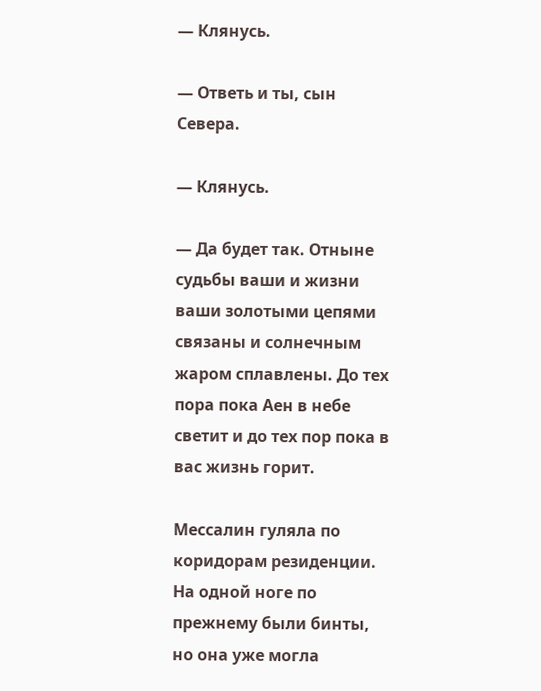— Клянусь.

— Ответь и ты, сын Севера.

— Клянусь.

— Да будет так. Отныне судьбы ваши и жизни ваши золотыми цепями связаны и солнечным жаром сплавлены. До тех пора пока Аен в небе светит и до тех пор пока в вас жизнь горит.

Мессалин гуляла по коридорам резиденции. На одной ноге по прежнему были бинты, но она уже могла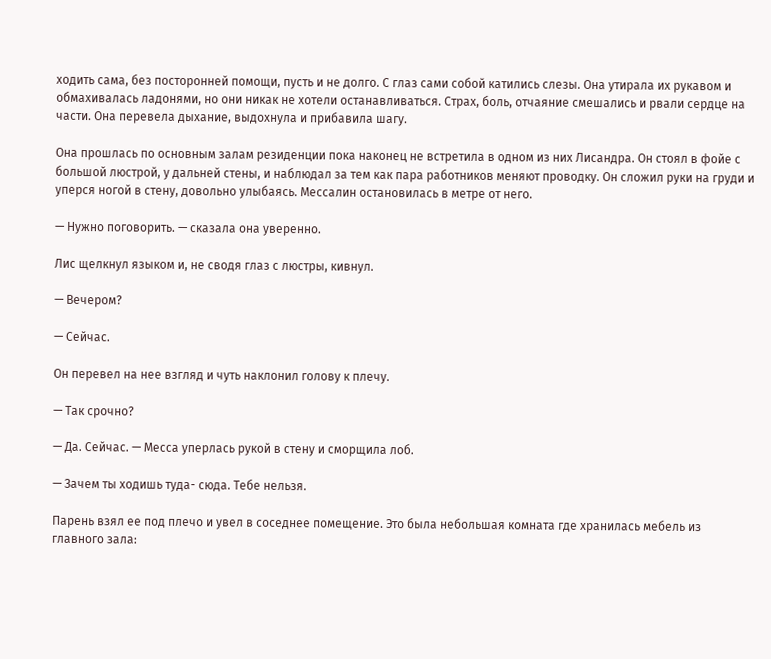ходить сама, без посторонней помощи, пусть и не долго. С глаз сами собой катились слезы. Она утирала их рукавом и обмахивалась ладонями, но они никак не хотели останавливаться. Страх, боль, отчаяние смешались и рвали сердце на части. Она перевела дыхание, выдохнула и прибавила шагу.

Она прошлась по основным залам резиденции пока наконец не встретила в одном из них Лисандра. Он стоял в фойе с большой люстрой, у дальней стены, и наблюдал за тем как пара работников меняют проводку. Он сложил руки на груди и уперся ногой в стену, довольно улыбаясь. Мессалин остановилась в метре от него.

— Нужно поговорить. — сказала она уверенно.

Лис щелкнул языком и, не сводя глаз с люстры, кивнул.

— Вечером?

— Сейчас.

Он перевел на нее взгляд и чуть наклонил голову к плечу.

— Так срочно?

— Да. Сейчас. — Месса уперлась рукой в стену и сморщила лоб.

— Зачем ты ходишь туда- сюда. Тебе нельзя.

Парень взял ее под плечо и увел в соседнее помещение. Это была небольшая комната где хранилась мебель из главного зала: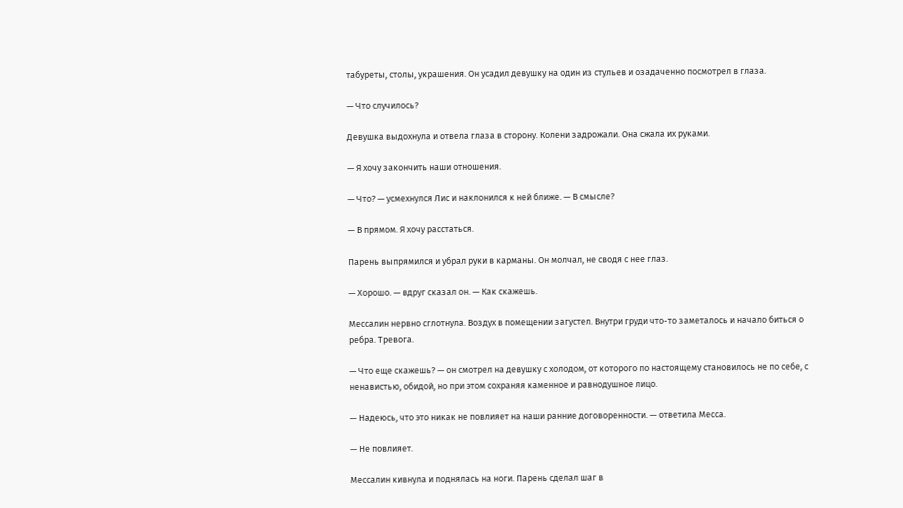табуреты, столы, украшения. Он усадил девушку на один из стульев и озадаченно посмотрел в глаза.

— Что случилось?

Девушка выдохнула и отвела глаза в сторону. Колени задрожали. Она сжала их руками.

— Я хочу закончить наши отношения.

— Что? — усмехнулся Лис и наклонился к ней ближе. — В смысле?

— В прямом. Я хочу расстаться.

Парень выпрямился и убрал руки в карманы. Он молчал, не сводя с нее глаз.

— Хорошо. — вдруг сказал он. — Как скажешь.

Мессалин нервно сглотнула. Воздух в помещении загустел. Внутри груди что-то заметалось и начало биться о ребра. Тревога.

— Что еще скажешь? — он смотрел на девушку с холодом, от которого по настоящему становилось не по себе, с ненавистью, обидой, но при этом сохраняя каменное и равнодушное лицо.

— Надеюсь, что это никак не повлияет на наши ранние договоренности. — ответила Месса.

— Не повлияет.

Мессалин кивнула и поднялась на ноги. Парень сделал шаг в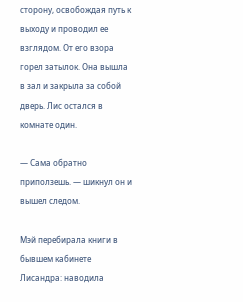сторону, освобождая путь к выходу и проводил ее взглядом. От его взора горел затылок. Она вышла в зал и закрыла за собой дверь. Лис остался в комнате один.

— Сама обратно приползешь. — шикнул он и вышел следом.

Мэй перебирала книги в бывшем кабинете Лисандра: наводила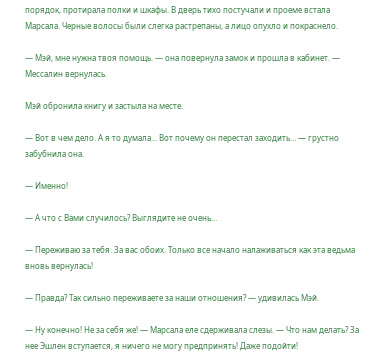порядок, протирала полки и шкафы. В дверь тихо постучали и проеме встала Марсала. Черные волосы были слегка растрепаны, а лицо опухло и покраснело.

— Мэй, мне нужна твоя помощь. — она повернула замок и прошла в кабинет. — Мессалин вернулась.

Мэй обронила книгу и застыла на месте.

— Вот в чем дело. А я то думала… Вот почему он перестал заходить… — грустно забубнила она.

— Именно!

— А что с Вами случилось? Выглядите не очень…

— Переживаю за тебя. За вас обоих. Только все начало налаживаться как эта ведьма вновь вернулась!

— Правда? Так сильно переживаете за наши отношения? — удивилась Мэй.

— Ну конечно! Не за себя же! — Марсала еле сдерживала слезы. — Что нам делать? За нее Эшлен вступается, я ничего не могу предпринять! Даже подойти!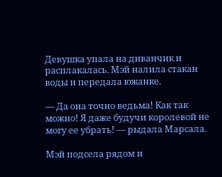Девушка упала на диванчик и расплакалась. Мэй налила стакан воды и передала южанке.

— Да она точно ведьма! Как так можно! Я даже будучи королевой не могу ее убрать! — рыдала Марсала.

Мэй подсела рядом и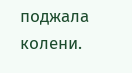поджала колени.